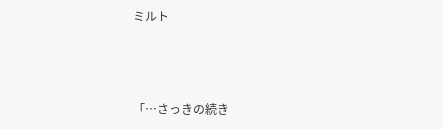ミルト



「…さっきの続き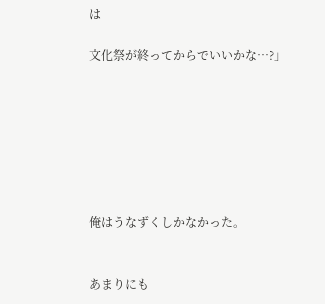は

文化祭が終ってからでいいかな…?」







俺はうなずくしかなかった。


あまりにも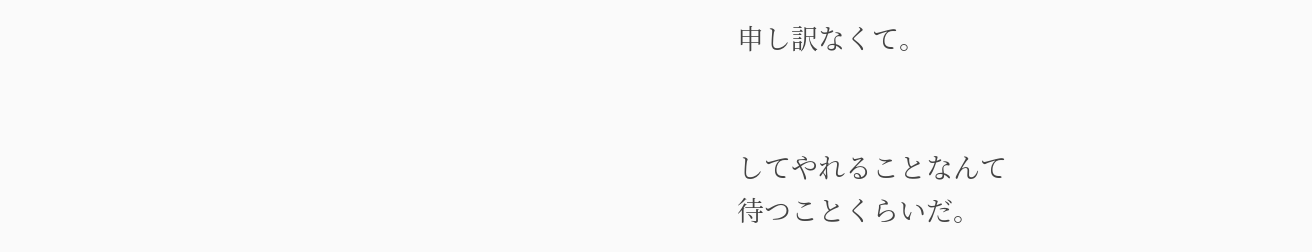申し訳なくて。


してやれることなんて
待つことくらいだ。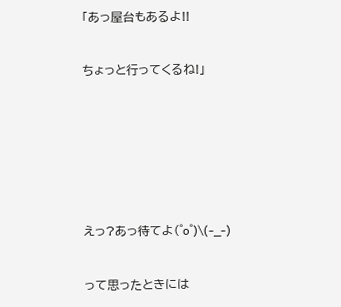「あっ屋台もあるよ!!

ちょっと行ってくるね!」





えっ?あっ待てよ(゜o゜)\(-_-)

って思ったときには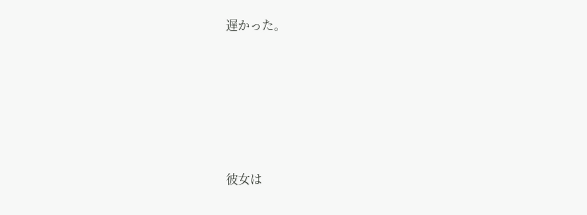遅かった。






彼女は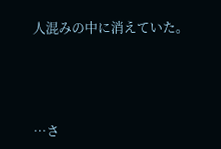人混みの中に消えていた。





…さ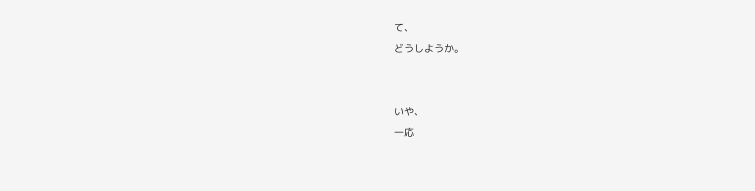て、
どうしようか。


いや、
一応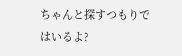ちゃんと探すつもりではいるよ?